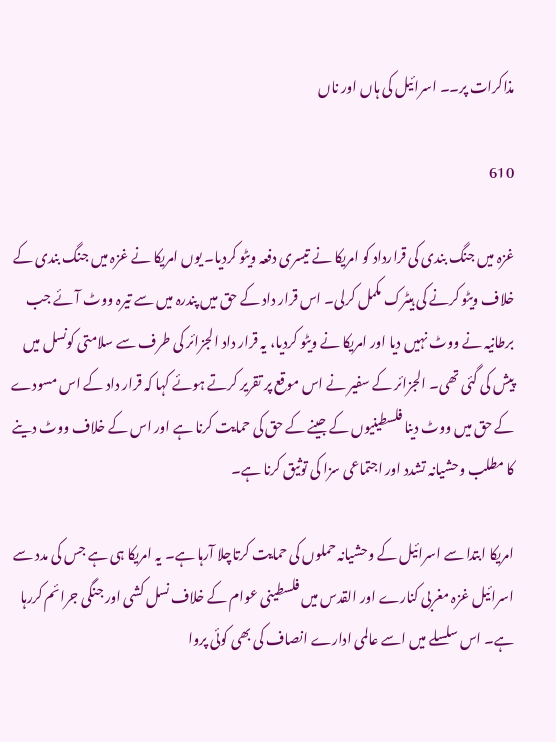مذاکرات پر۔۔ اسرائیل کی ہاں اور ناں

610

غزہ میں جنگ بندی کی قرارداد کو امریکا نے تیسری دفعہ ویٹو کردیا۔ یوں امریکا نے غزہ میں جنگ بندی کے خلاف ویٹو کرنے کی ہیٹرک مکمل کرلی۔ اس قرار داد کے حق میں پندرہ میں سے تیرہ ووٹ آئے جب برطانیہ نے ووٹ نہیں دیا اور امریکا نے ویٹو کردیا، یہ قرار داد الجزائر کی طرف سے سلامتی کونسل میں پیش کی گئی تھی۔ الجزائر کے سفیر نے اس موقع پر تقریر کرتے ہوئے کہا کہ قرار داد کے اس مسودے کے حق میں ووٹ دینا فلسطینیوں کے جینے کے حق کی حمایت کرنا ہے اور اس کے خلاف ووٹ دینے کا مطلب وحشیانہ تشدد اور اجتماعی سزا کی توثیق کرنا ہے۔

امریکا ابتدا سے اسرائیل کے وحشیانہ حملوں کی حمایت کرتاچلا آرہا ہے۔ یہ امریکا ہی ہے جس کی مدد سے اسرائیل غزہ مغربی کنارے اور القدس میں فلسطینی عوام کے خلاف نسل کشی اور جنگی جرائم کررہا ہے۔ اس سلسلے میں اسے عالمی ادارے انصاف کی بھی کوئی پروا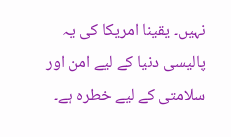نہیں۔ یقینا امریکا کی یہ پالیسی دنیا کے لیے امن اور سلامتی کے لیے خطرہ ہے۔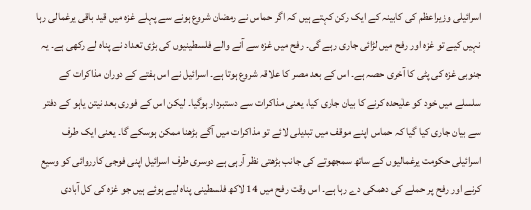اسرائیلی وزیراعظم کی کابینہ کے ایک رکن کہتے ہیں کہ اگر حماس نے رمضان شروع ہونے سے پہلے غزہ میں قید باقی یرغمالی رہا نہیں کیے تو غزہ اور رفح میں لڑائی جاری رہے گی۔ رفح میں غزہ سے آنے والے فلسطینیوں کی بڑی تعداد نے پناہ لے رکھی ہے۔ یہ جنوبی غزہ کی پٹی کا آخری حصہ ہے۔ اس کے بعد مصر کا علاقہ شروع ہوتا ہے۔ اسرائیل نے اس ہفتے کے دوران مذاکرات کے سلسلے میں خود کو علٰیحدہ کرنے کا بیان جاری کیا، یعنی مذاکرات سے دستبردار ہوگیا۔ لیکن اس کے فوری بعد نیتن یاہو کے دفتر سے بیان جاری کیا گیا کہ حماس اپنے موقف میں تبدیلی لائے تو مذاکرات میں آگے بڑھنا ممکن ہوسکے گا۔ یعنی ایک طرف اسرائیلی حکومت یرغمالیوں کے ساتھ سمجھوتے کی جانب بڑھتی نظر آرہی ہے دوسری طرف اسرائیل اپنی فوجی کارروائی کو وسیع کرنے اور رفح پر حملے کی دھمکی دے رہا ہے۔ اس وقت رفح میں 14 لاکھ فلسطینی پناہ لیے ہوئے ہیں جو غزہ کی کل آبادی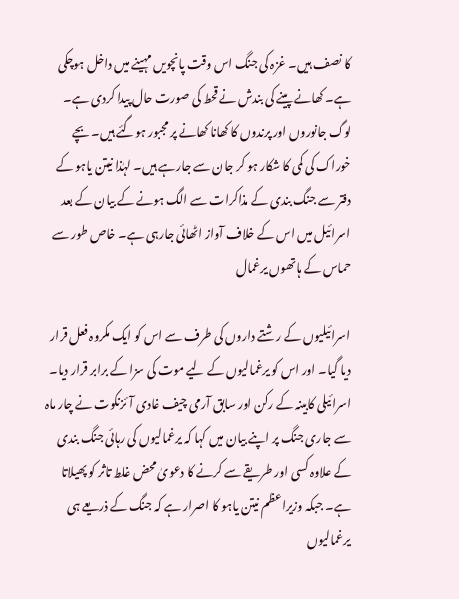کا نصف ہیں۔ غزہ کی جنگ اس وقت پانچویں مہینے میں داخل ہوچکی ہے۔ کھانے پینے کی بندش نے قحط کی صورت حال پیدا کردی ہے۔ لوگ جانوروں اور پرندوں کا کھانا کھانے پر مجبور ہوگئے ہیں۔ بچے خوراک کی کمی کا شکار ہو کر جان سے جارہے ہیں۔ لہٰذا نیتن یاہو کے دفتر سے جنگ بندی کے مذاکرات سے الگ ہونے کے بیان کے بعد اسرائیل میں اس کے خلاف آواز اٹھائی جارہی ہے۔ خاص طور سے حماس کے ہاتھوں یرغمال

اسرائیلیوں کے رشتے داروں کی طرف سے اس کو ایک مکروہ فعل قرار دیا گیا۔ اور اس کو یرغمالیوں کے لیے موت کی سزا کے برابر قرار دیا۔ اسرائیلی کابینہ کے رکن اور سابق آرمی چیف غادی آئزنکوت نے چار ماہ سے جاری جنگ پر اپنے بیان میں کہا کہ یرغمالیوں کی رہائی جنگ بندی کے علاوہ کسی اور طریقے سے کرنے کا دعویٰ محض غلط تاثر کو پھیلاتا ہے۔ جبکہ وزیراعظم نیتن یاہو کا اصرار ہے کہ جنگ کے ذریعے ہی یرغمالیوں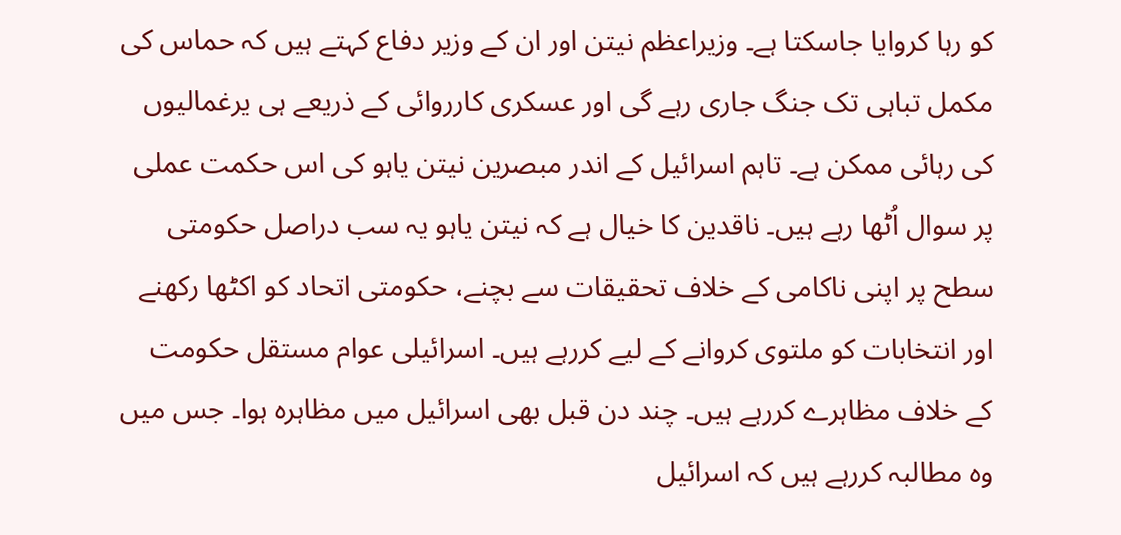کو رہا کروایا جاسکتا ہے۔ وزیراعظم نیتن اور ان کے وزیر دفاع کہتے ہیں کہ حماس کی مکمل تباہی تک جنگ جاری رہے گی اور عسکری کارروائی کے ذریعے ہی یرغمالیوں کی رہائی ممکن ہے۔ تاہم اسرائیل کے اندر مبصرین نیتن یاہو کی اس حکمت عملی پر سوال اُٹھا رہے ہیں۔ ناقدین کا خیال ہے کہ نیتن یاہو یہ سب دراصل حکومتی سطح پر اپنی ناکامی کے خلاف تحقیقات سے بچنے، حکومتی اتحاد کو اکٹھا رکھنے اور انتخابات کو ملتوی کروانے کے لیے کررہے ہیں۔ اسرائیلی عوام مستقل حکومت کے خلاف مظاہرے کررہے ہیں۔ چند دن قبل بھی اسرائیل میں مظاہرہ ہوا۔ جس میں وہ مطالبہ کررہے ہیں کہ اسرائیل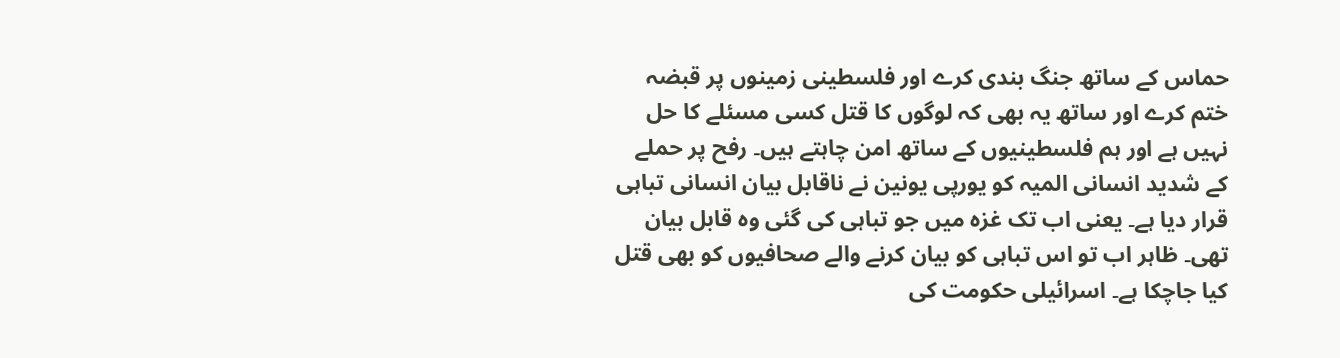حماس کے ساتھ جنگ بندی کرے اور فلسطینی زمینوں پر قبضہ ختم کرے اور ساتھ یہ بھی کہ لوگوں کا قتل کسی مسئلے کا حل نہیں ہے اور ہم فلسطینیوں کے ساتھ امن چاہتے ہیں۔ رفح پر حملے کے شدید انسانی المیہ کو یورپی یونین نے ناقابل بیان انسانی تباہی قرار دیا ہے۔ یعنی اب تک غزہ میں جو تباہی کی گئی وہ قابل بیان تھی۔ ظاہر اب تو اس تباہی کو بیان کرنے والے صحافیوں کو بھی قتل کیا جاچکا ہے۔ اسرائیلی حکومت کی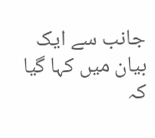جانب سے ایک بیان میں کہا گیا کہ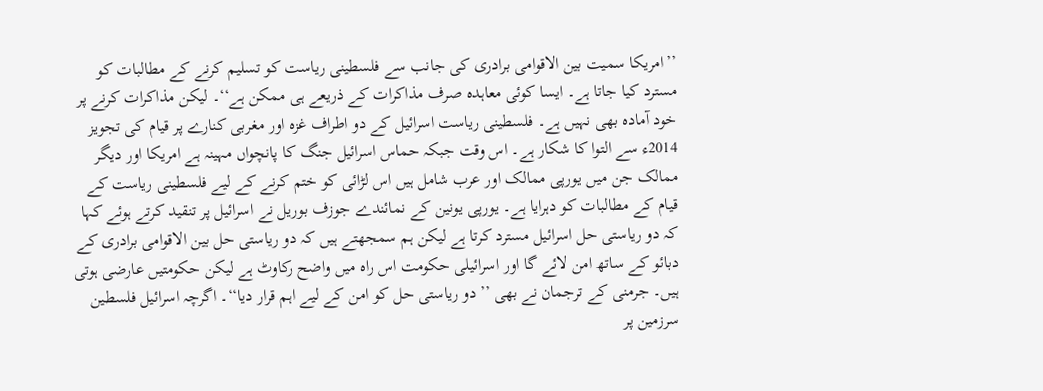’’امریکا سمیت بین الاقوامی برادری کی جانب سے فلسطینی ریاست کو تسلیم کرنے کے مطالبات کو مسترد کیا جاتا ہے۔ ایسا کوئی معاہدہ صرف مذاکرات کے ذریعے ہی ممکن ہے‘‘۔ لیکن مذاکرات کرنے پر خود آمادہ بھی نہیں ہے۔ فلسطینی ریاست اسرائیل کے دو اطراف غزہ اور مغربی کنارے پر قیام کی تجویز 2014ء سے التوا کا شکار ہے۔ اس وقت جبکہ حماس اسرائیل جنگ کا پانچواں مہینہ ہے امریکا اور دیگر ممالک جن میں یورپی ممالک اور عرب شامل ہیں اس لڑائی کو ختم کرنے کے لیے فلسطینی ریاست کے قیام کے مطالبات کو دہرایا ہے۔ یورپی یونین کے نمائندے جوزف بوریل نے اسرائیل پر تنقید کرتے ہوئے کہا کہ دو ریاستی حل اسرائیل مسترد کرتا ہے لیکن ہم سمجھتے ہیں کہ دو ریاستی حل بین الاقوامی برادری کے دبائو کے ساتھ امن لائے گا اور اسرائیلی حکومت اس راہ میں واضح رکاوٹ ہے لیکن حکومتیں عارضی ہوتی ہیں۔ جرمنی کے ترجمان نے بھی ’’دو ریاستی حل کو امن کے لیے اہم قرار دیا‘‘۔ اگرچہ اسرائیل فلسطین سرزمین پر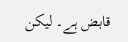قابض ہے۔ لیکن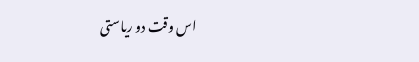اس وقت دو ریاستی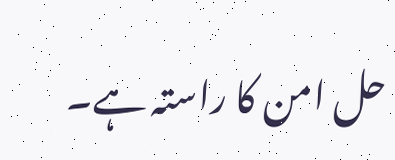حل امن کا راستہ ہے۔